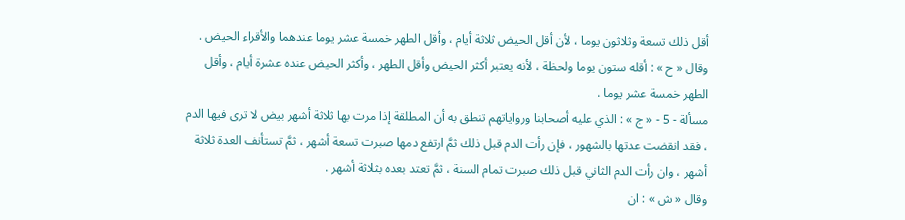أقل ذلك تسعة وثلاثون يوما ، لأن أقل الحيض ثلاثة أيام ، وأقل الطهر خمسة عشر يوما عندهما والأقراء الحيض .
وقال « ح » : أقله ستون يوما ولحظة ، لأنه يعتبر أكثر الحيض وأقل الطهر ، وأكثر الحيض عنده عشرة أيام ، وأقل الطهر خمسة عشر يوما .
مسألة - 5 - « ج » : الذي عليه أصحابنا ورواياتهم تنطق به أن المطلقة إذا مرت بها ثلاثة أشهر بيض لا ترى فيها الدم ، فقد انقضت عدتها بالشهور ، فإن رأت الدم قبل ذلك ثمَّ ارتفع دمها صبرت تسعة أشهر ، ثمَّ تستأنف العدة ثلاثة أشهر ، وان رأت الدم الثاني قبل ذلك صبرت تمام السنة ، ثمَّ تعتد بعده بثلاثة أشهر .
وقال « ش » : ان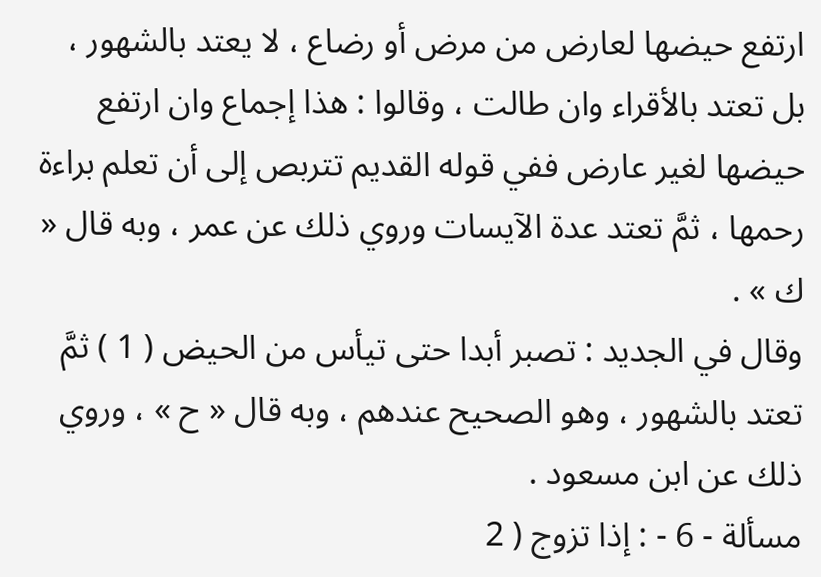ارتفع حيضها لعارض من مرض أو رضاع ، لا يعتد بالشهور ، بل تعتد بالأقراء وان طالت ، وقالوا : هذا إجماع وان ارتفع حيضها لغير عارض ففي قوله القديم تتربص إلى أن تعلم براءة رحمها ، ثمَّ تعتد عدة الآيسات وروي ذلك عن عمر ، وبه قال « ك » .
وقال في الجديد : تصبر أبدا حتى تيأس من الحيض ( 1 ) ثمَّ تعتد بالشهور ، وهو الصحيح عندهم ، وبه قال « ح » ، وروي ذلك عن ابن مسعود .
مسألة - 6 - : إذا تزوج ( 2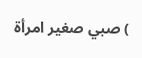) صبي صغير امرأة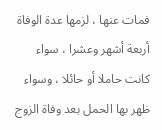فمات عنها ، لزمها عدة الوفاة أربعة أشهر وعشرا ، سواء كانت حاملا أو حائلا ، وسواء ظهر بها الحمل بعد وفاة الزوج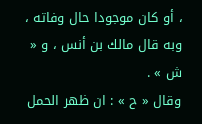، أو كان موجودا حال وفاته ، وبه قال مالك بن أنس ، و « ش » .
وقال « ح » : ان ظهر الحمل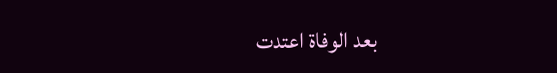بعد الوفاة اعتدت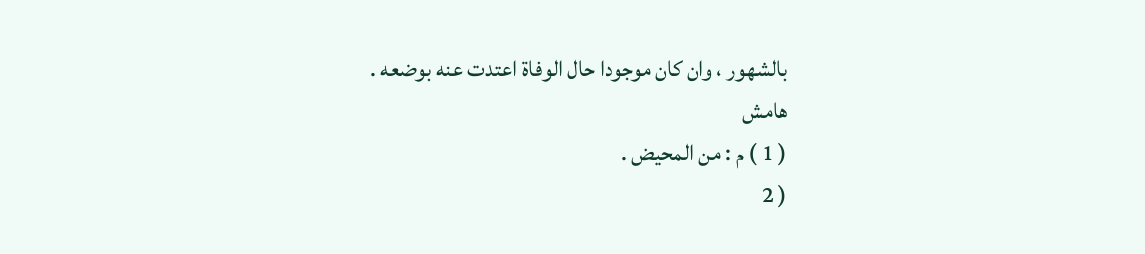بالشهور ، وان كان موجودا حال الوفاة اعتدت عنه بوضعه .
هامش
( 1 ) م : من المحيض .
( 2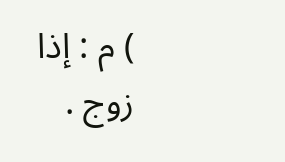) م : إذا زوج .